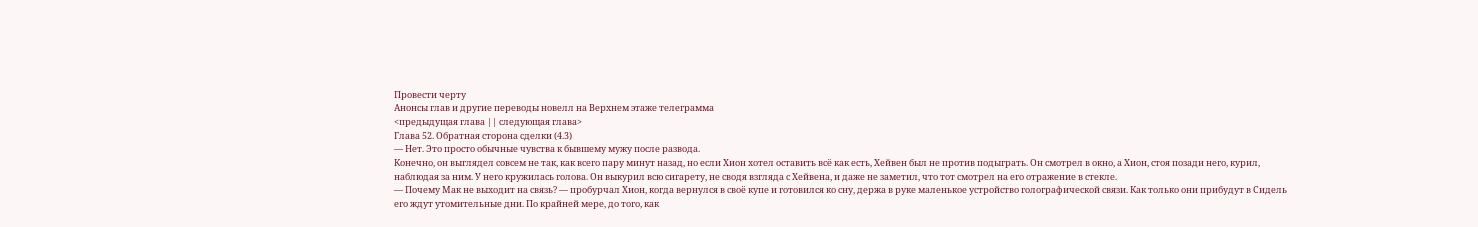Провести черту
Анонсы глав и другие переводы новелл на Верхнем этаже телеграмма
<предыдущая глава || следующая глава>
Глава 52. Обратная сторона сделки (4.3)
— Нет. Это просто обычные чувства к бывшему мужу после развода.
Конечно, он выглядел совсем не так, как всего пару минут назад, но если Хион хотел оставить всё как есть, Хейвен был не против подыграть. Он смотрел в окно, а Хион, стоя позади него, курил, наблюдая за ним. У него кружилась голова. Он выкурил всю сигарету, не сводя взгляда с Хейвена, и даже не заметил, что тот смотрел на его отражение в стекле.
— Почему Мак не выходит на связь? — пробурчал Хион, когда вернулся в своё купе и готовился ко сну, держа в руке маленькое устройство голографической связи. Как только они прибудут в Сидель его ждут утомительные дни. По крайней мере, до того, как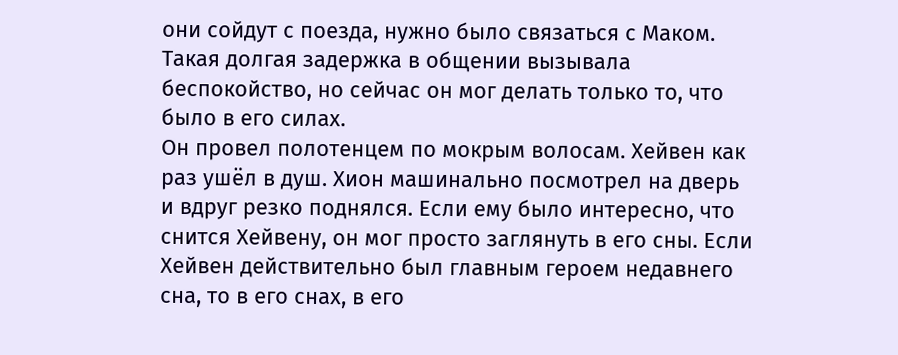они сойдут с поезда, нужно было связаться с Маком. Такая долгая задержка в общении вызывала беспокойство, но сейчас он мог делать только то, что было в его силах.
Он провел полотенцем по мокрым волосам. Хейвен как раз ушёл в душ. Хион машинально посмотрел на дверь и вдруг резко поднялся. Если ему было интересно, что снится Хейвену, он мог просто заглянуть в его сны. Если Хейвен действительно был главным героем недавнего сна, то в его снах, в его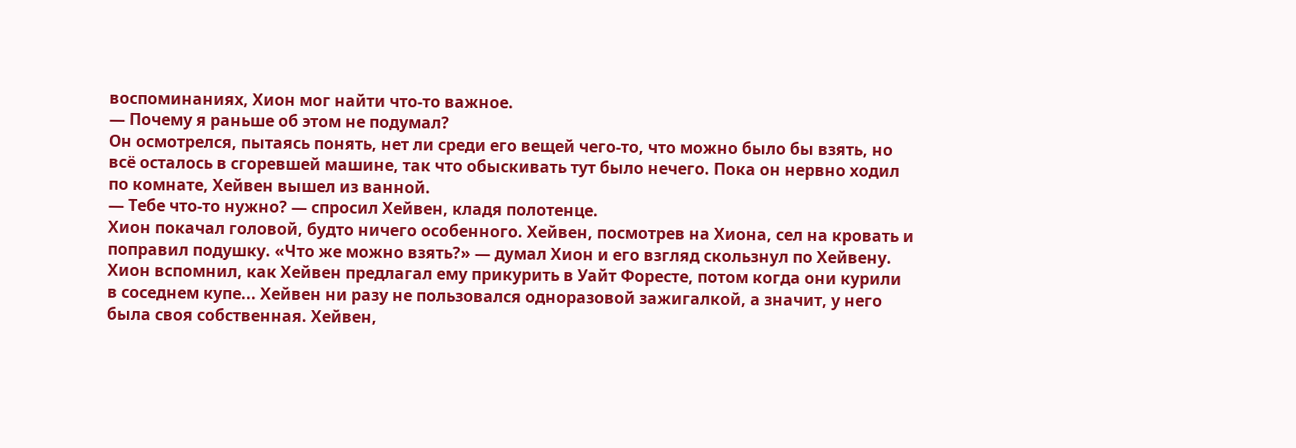воспоминаниях, Хион мог найти что-то важное.
— Почему я раньше об этом не подумал?
Он осмотрелся, пытаясь понять, нет ли среди его вещей чего-то, что можно было бы взять, но всё осталось в сгоревшей машине, так что обыскивать тут было нечего. Пока он нервно ходил по комнате, Хейвен вышел из ванной.
— Тебе что-то нужно? — спросил Хейвен, кладя полотенце.
Хион покачал головой, будто ничего особенного. Хейвен, посмотрев на Хиона, сел на кровать и поправил подушку. «Что же можно взять?» — думал Хион и его взгляд скользнул по Хейвену.
Хион вспомнил, как Хейвен предлагал ему прикурить в Уайт Форесте, потом когда они курили в соседнем купе... Хейвен ни разу не пользовался одноразовой зажигалкой, а значит, у него была своя собственная. Хейвен,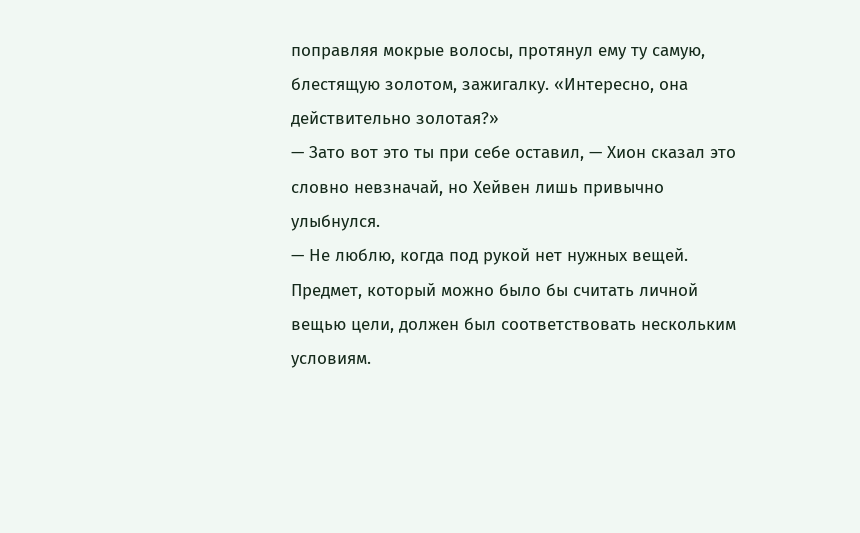поправляя мокрые волосы, протянул ему ту самую, блестящую золотом, зажигалку. «Интересно, она действительно золотая?»
— Зато вот это ты при себе оставил, — Хион сказал это словно невзначай, но Хейвен лишь привычно улыбнулся.
— Не люблю, когда под рукой нет нужных вещей.
Предмет, который можно было бы считать личной вещью цели, должен был соответствовать нескольким условиям.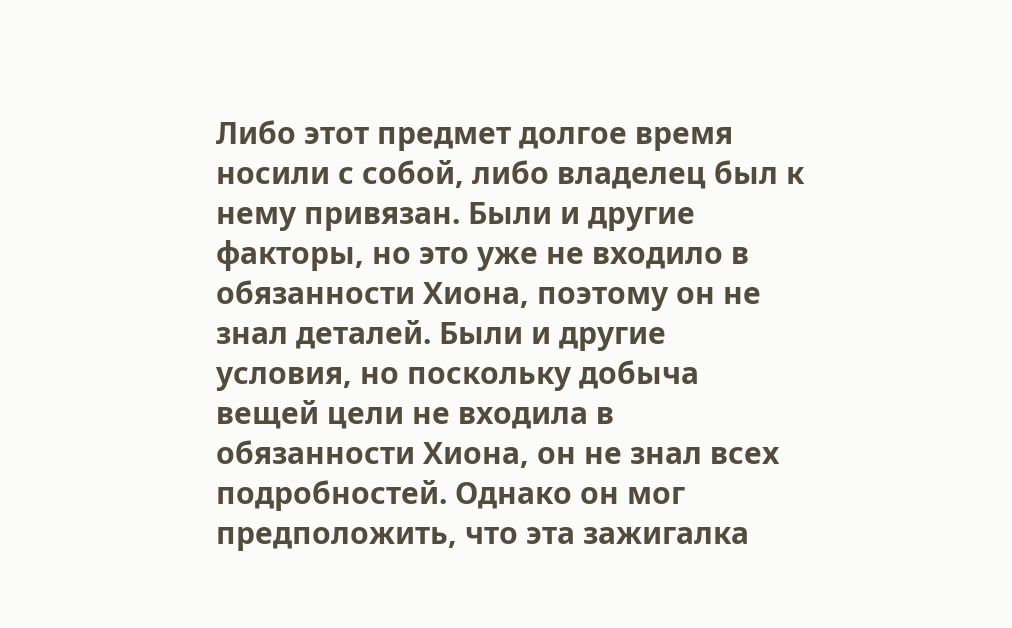Либо этот предмет долгое время носили с собой, либо владелец был к нему привязан. Были и другие факторы, но это уже не входило в обязанности Хиона, поэтому он не знал деталей. Были и другие условия, но поскольку добыча вещей цели не входила в обязанности Хиона, он не знал всех подробностей. Однако он мог предположить, что эта зажигалка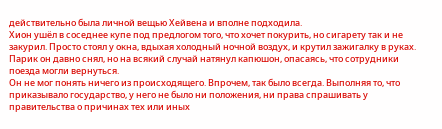действительно была личной вещью Хейвена и вполне подходила.
Хион ушёл в соседнее купе под предлогом того, что хочет покурить, но сигарету так и не закурил. Просто стоял у окна, вдыхая холодный ночной воздух, и крутил зажигалку в руках. Парик он давно снял, но на всякий случай натянул капюшон, опасаясь, что сотрудники поезда могли вернуться.
Он не мог понять ничего из происходящего. Впрочем, так было всегда. Выполняя то, что приказывало государство, у него не было ни положения, ни права спрашивать у правительства о причинах тех или иных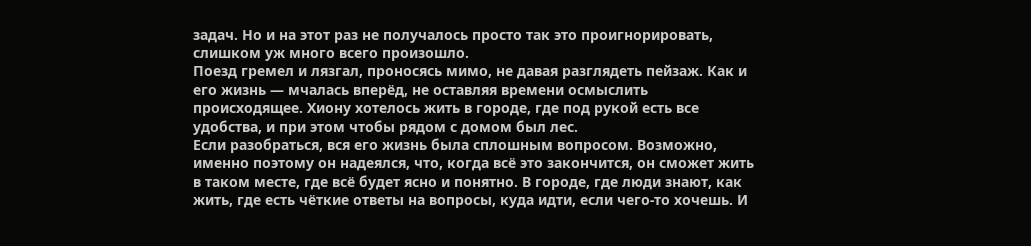задач. Но и на этот раз не получалось просто так это проигнорировать, слишком уж много всего произошло.
Поезд гремел и лязгал, проносясь мимо, не давая разглядеть пейзаж. Как и его жизнь — мчалась вперёд, не оставляя времени осмыслить происходящее. Хиону хотелось жить в городе, где под рукой есть все удобства, и при этом чтобы рядом с домом был лес.
Если разобраться, вся его жизнь была сплошным вопросом. Возможно, именно поэтому он надеялся, что, когда всё это закончится, он сможет жить в таком месте, где всё будет ясно и понятно. В городе, где люди знают, как жить, где есть чёткие ответы на вопросы, куда идти, если чего-то хочешь. И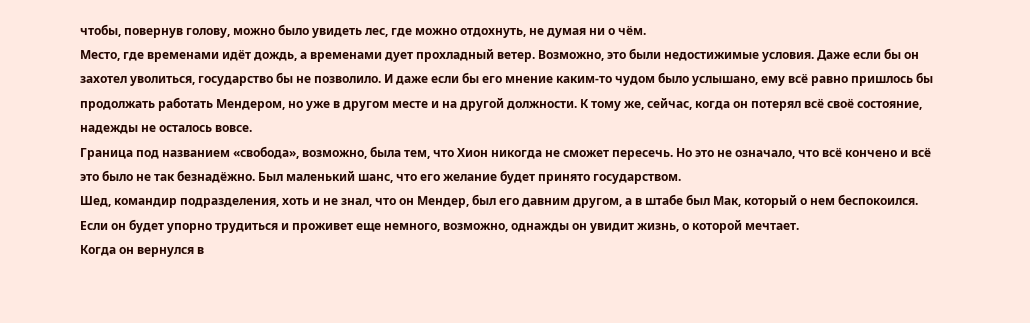чтобы, повернув голову, можно было увидеть лес, где можно отдохнуть, не думая ни о чём.
Место, где временами идёт дождь, а временами дует прохладный ветер. Возможно, это были недостижимые условия. Даже если бы он захотел уволиться, государство бы не позволило. И даже если бы его мнение каким-то чудом было услышано, ему всё равно пришлось бы продолжать работать Мендером, но уже в другом месте и на другой должности. К тому же, сейчас, когда он потерял всё своё состояние, надежды не осталось вовсе.
Граница под названием «свобода», возможно, была тем, что Хион никогда не сможет пересечь. Но это не означало, что всё кончено и всё это было не так безнадёжно. Был маленький шанс, что его желание будет принято государством.
Шед, командир подразделения, хоть и не знал, что он Мендер, был его давним другом, а в штабе был Мак, который о нем беспокоился. Если он будет упорно трудиться и проживет еще немного, возможно, однажды он увидит жизнь, о которой мечтает.
Когда он вернулся в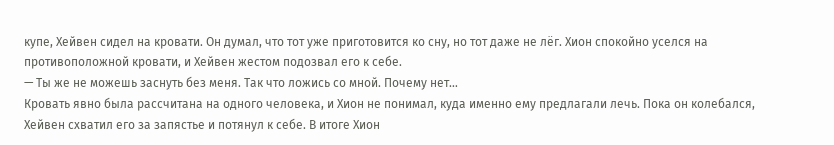купе, Хейвен сидел на кровати. Он думал, что тот уже приготовится ко сну, но тот даже не лёг. Хион спокойно уселся на противоположной кровати, и Хейвен жестом подозвал его к себе.
— Ты же не можешь заснуть без меня. Так что ложись со мной. Почему нет…
Кровать явно была рассчитана на одного человека, и Хион не понимал, куда именно ему предлагали лечь. Пока он колебался, Хейвен схватил его за запястье и потянул к себе. В итоге Хион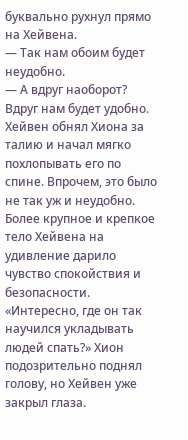буквально рухнул прямо на Хейвена.
— Так нам обоим будет неудобно.
— А вдруг наоборот? Вдруг нам будет удобно.
Хейвен обнял Хиона за талию и начал мягко похлопывать его по спине. Впрочем, это было не так уж и неудобно. Более крупное и крепкое тело Хейвена на удивление дарило чувство спокойствия и безопасности. «Интересно, где он так научился укладывать людей спать?» Хион подозрительно поднял голову, но Хейвен уже закрыл глаза.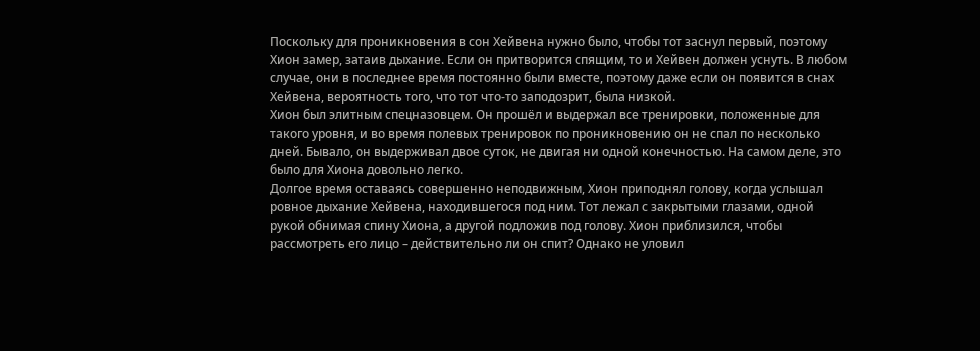Поскольку для проникновения в сон Хейвена нужно было, чтобы тот заснул первый, поэтому Хион замер, затаив дыхание. Если он притворится спящим, то и Хейвен должен уснуть. В любом случае, они в последнее время постоянно были вместе, поэтому даже если он появится в снах Хейвена, вероятность того, что тот что-то заподозрит, была низкой.
Хион был элитным спецназовцем. Он прошёл и выдержал все тренировки, положенные для такого уровня, и во время полевых тренировок по проникновению он не спал по несколько дней. Бывало, он выдерживал двое суток, не двигая ни одной конечностью. На самом деле, это было для Хиона довольно легко.
Долгое время оставаясь совершенно неподвижным, Хион приподнял голову, когда услышал ровное дыхание Хейвена, находившегося под ним. Тот лежал с закрытыми глазами, одной рукой обнимая спину Хиона, а другой подложив под голову. Хион приблизился, чтобы рассмотреть его лицо – действительно ли он спит? Однако не уловил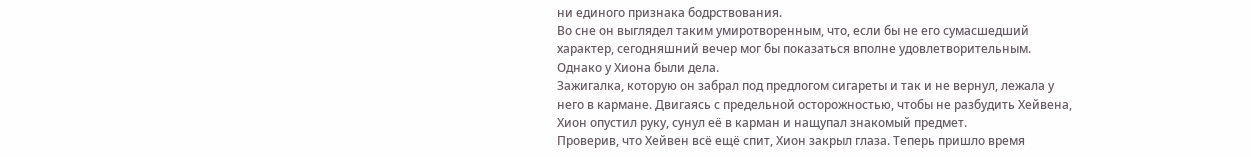ни единого признака бодрствования.
Во сне он выглядел таким умиротворенным, что, если бы не его сумасшедший характер, сегодняшний вечер мог бы показаться вполне удовлетворительным. Однако у Хиона были дела.
Зажигалка, которую он забрал под предлогом сигареты и так и не вернул, лежала у него в кармане. Двигаясь с предельной осторожностью, чтобы не разбудить Хейвена, Хион опустил руку, сунул её в карман и нащупал знакомый предмет.
Проверив, что Хейвен всё ещё спит, Хион закрыл глаза. Теперь пришло время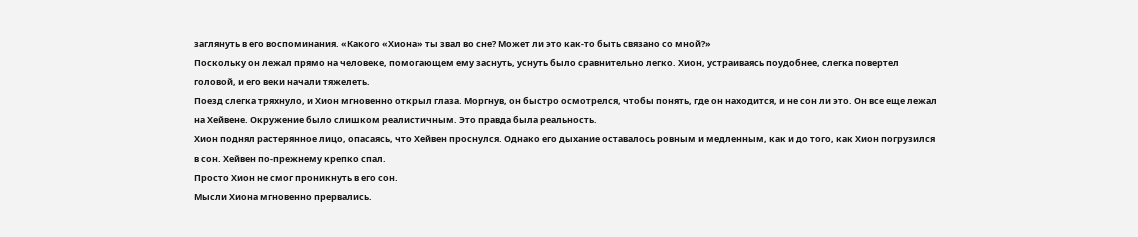заглянуть в его воспоминания. «Какого «Хиона» ты звал во сне? Может ли это как-то быть связано со мной?»
Поскольку он лежал прямо на человеке, помогающем ему заснуть, уснуть было сравнительно легко. Хион, устраиваясь поудобнее, слегка повертел головой, и его веки начали тяжелеть.
Поезд слегка тряхнуло, и Хион мгновенно открыл глаза. Моргнув, он быстро осмотрелся, чтобы понять, где он находится, и не сон ли это. Он все еще лежал на Хейвене. Окружение было слишком реалистичным. Это правда была реальность.
Хион поднял растерянное лицо, опасаясь, что Хейвен проснулся. Однако его дыхание оставалось ровным и медленным, как и до того, как Хион погрузился в сон. Хейвен по-прежнему крепко спал.
Просто Хион не смог проникнуть в его сон.
Мысли Хиона мгновенно прервались.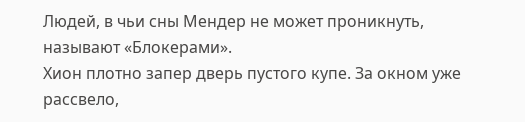Людей, в чьи сны Мендер не может проникнуть, называют «Блокерами».
Хион плотно запер дверь пустого купе. За окном уже рассвело,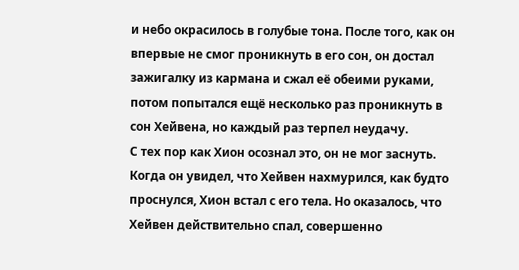и небо окрасилось в голубые тона. После того, как он впервые не смог проникнуть в его сон, он достал зажигалку из кармана и сжал её обеими руками, потом попытался ещё несколько раз проникнуть в сон Хейвена, но каждый раз терпел неудачу.
С тех пор как Хион осознал это, он не мог заснуть. Когда он увидел, что Хейвен нахмурился, как будто проснулся, Хион встал с его тела. Но оказалось, что Хейвен действительно спал, совершенно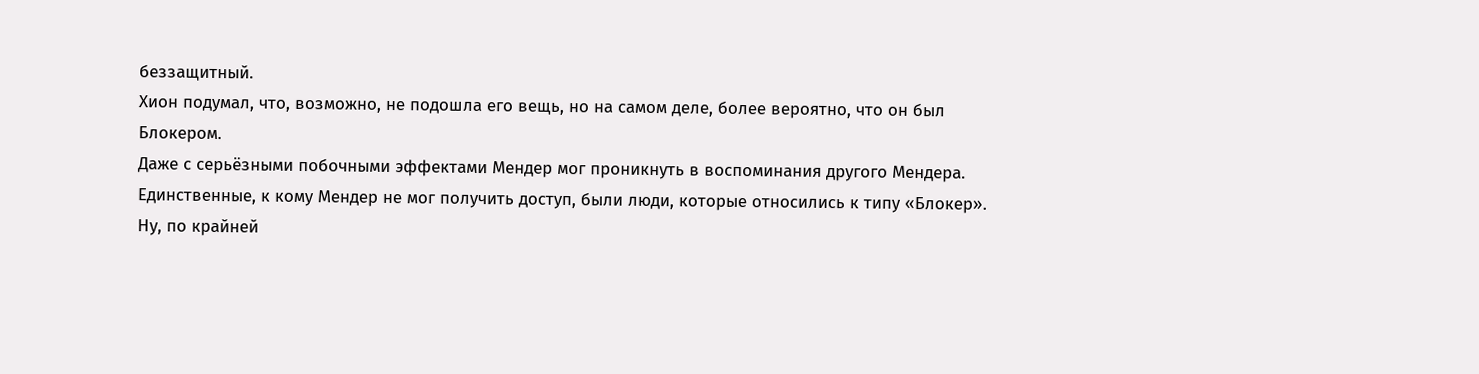беззащитный.
Хион подумал, что, возможно, не подошла его вещь, но на самом деле, более вероятно, что он был Блокером.
Даже с серьёзными побочными эффектами Мендер мог проникнуть в воспоминания другого Мендера. Единственные, к кому Мендер не мог получить доступ, были люди, которые относились к типу «Блокер». Ну, по крайней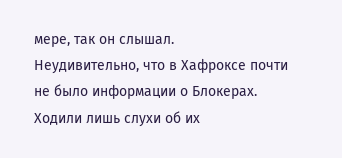мере, так он слышал.
Неудивительно, что в Хафроксе почти не было информации о Блокерах. Ходили лишь слухи об их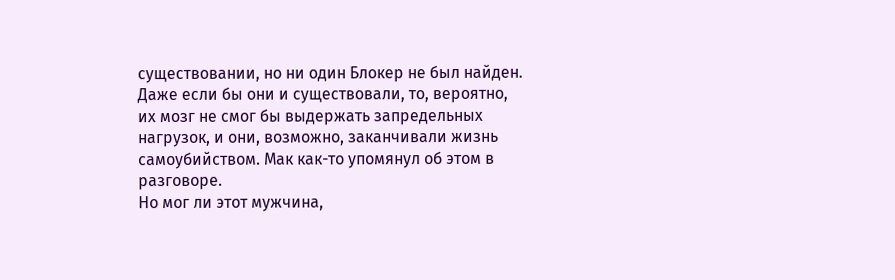существовании, но ни один Блокер не был найден. Даже если бы они и существовали, то, вероятно, их мозг не смог бы выдержать запредельных нагрузок, и они, возможно, заканчивали жизнь самоубийством. Мак как-то упомянул об этом в разговоре.
Но мог ли этот мужчина,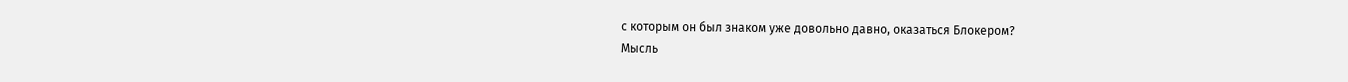с которым он был знаком уже довольно давно, оказаться Блокером?
Мысль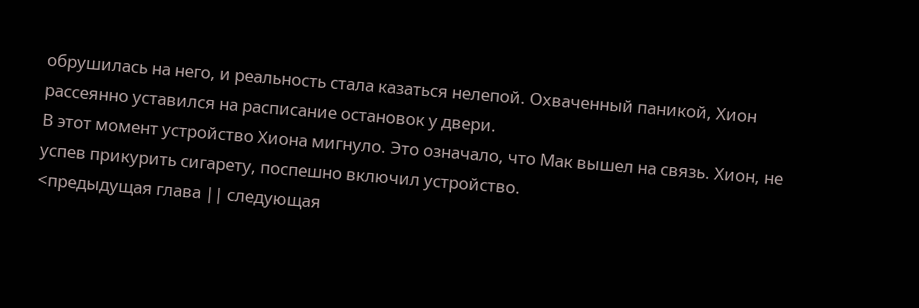обрушилась на него, и реальность стала казаться нелепой. Охваченный паникой, Хион рассеянно уставился на расписание остановок у двери.
В этот момент устройство Хиона мигнуло. Это означало, что Мак вышел на связь. Хион, не успев прикурить сигарету, поспешно включил устройство.
<предыдущая глава || следующая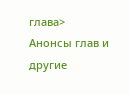глава>
Анонсы глав и другие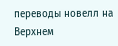переводы новелл на Верхнем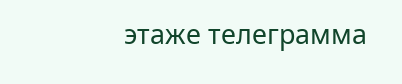этаже телеграмма